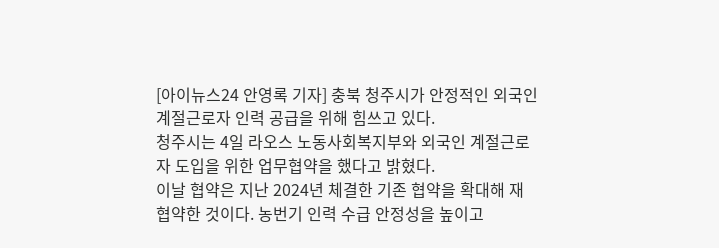[아이뉴스24 안영록 기자] 충북 청주시가 안정적인 외국인 계절근로자 인력 공급을 위해 힘쓰고 있다.
청주시는 4일 라오스 노동사회복지부와 외국인 계절근로자 도입을 위한 업무협약을 했다고 밝혔다.
이날 협약은 지난 2024년 체결한 기존 협약을 확대해 재협약한 것이다. 농번기 인력 수급 안정성을 높이고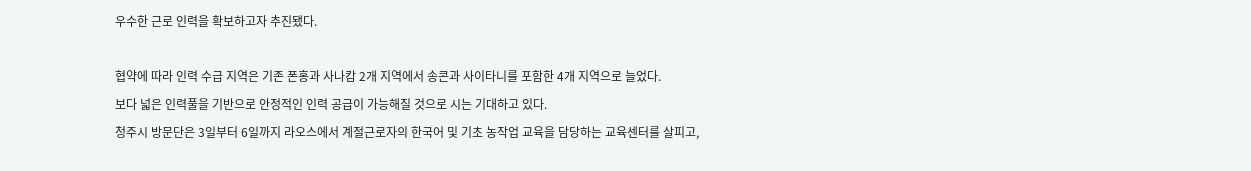우수한 근로 인력을 확보하고자 추진됐다.

협약에 따라 인력 수급 지역은 기존 폰홍과 사나캄 2개 지역에서 송콘과 사이타니를 포함한 4개 지역으로 늘었다.
보다 넓은 인력풀을 기반으로 안정적인 인력 공급이 가능해질 것으로 시는 기대하고 있다.
청주시 방문단은 3일부터 6일까지 라오스에서 계절근로자의 한국어 및 기초 농작업 교육을 담당하는 교육센터를 살피고,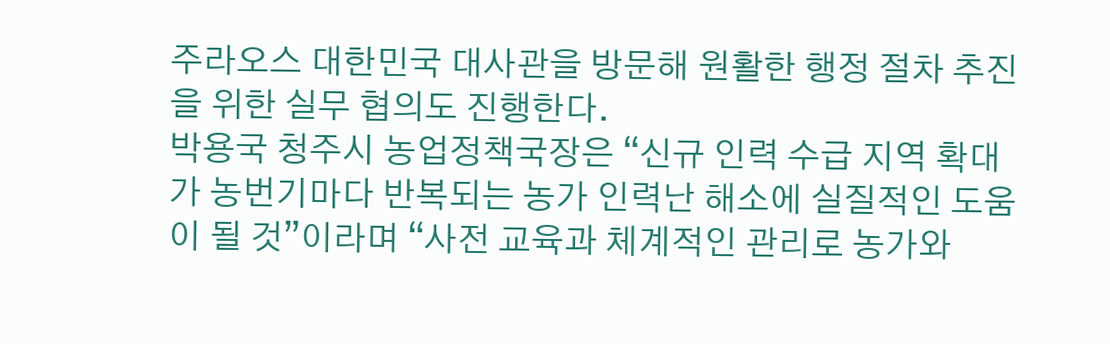주라오스 대한민국 대사관을 방문해 원활한 행정 절차 추진을 위한 실무 협의도 진행한다.
박용국 청주시 농업정책국장은 “신규 인력 수급 지역 확대가 농번기마다 반복되는 농가 인력난 해소에 실질적인 도움이 될 것”이라며 “사전 교육과 체계적인 관리로 농가와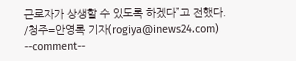근로자가 상생할 수 있도록 하겠다”고 전했다.
/청주=안영록 기자(rogiya@inews24.com)
--comment--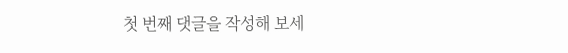첫 번째 댓글을 작성해 보세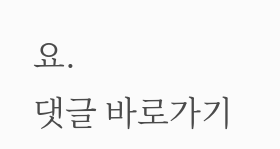요.
댓글 바로가기